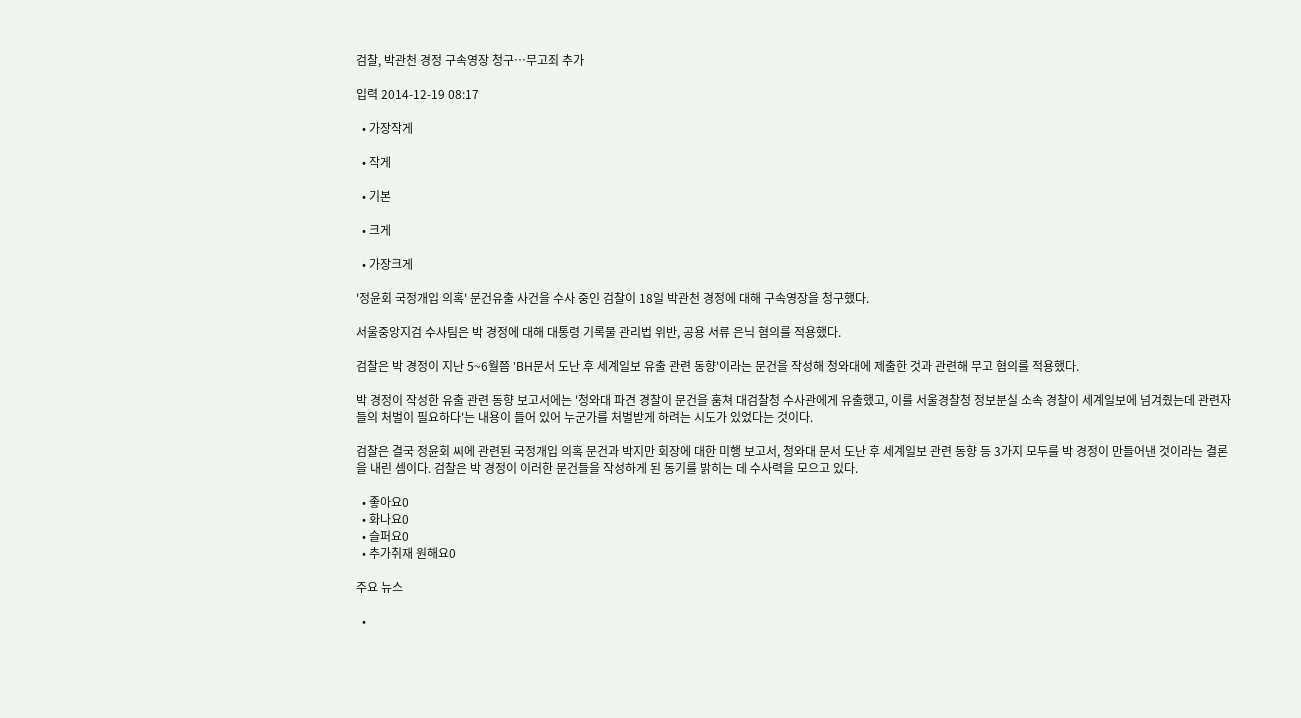검찰, 박관천 경정 구속영장 청구…무고죄 추가

입력 2014-12-19 08:17

  • 가장작게

  • 작게

  • 기본

  • 크게

  • 가장크게

'정윤회 국정개입 의혹' 문건유출 사건을 수사 중인 검찰이 18일 박관천 경정에 대해 구속영장을 청구했다.

서울중앙지검 수사팀은 박 경정에 대해 대통령 기록물 관리법 위반, 공용 서류 은닉 혐의를 적용했다.

검찰은 박 경정이 지난 5~6월쯤 'BH문서 도난 후 세계일보 유출 관련 동향'이라는 문건을 작성해 청와대에 제출한 것과 관련해 무고 혐의를 적용했다.

박 경정이 작성한 유출 관련 동향 보고서에는 '청와대 파견 경찰이 문건을 훔쳐 대검찰청 수사관에게 유출했고, 이를 서울경찰청 정보분실 소속 경찰이 세계일보에 넘겨줬는데 관련자들의 처벌이 필요하다'는 내용이 들어 있어 누군가를 처벌받게 하려는 시도가 있었다는 것이다.

검찰은 결국 정윤회 씨에 관련된 국정개입 의혹 문건과 박지만 회장에 대한 미행 보고서, 청와대 문서 도난 후 세계일보 관련 동향 등 3가지 모두를 박 경정이 만들어낸 것이라는 결론을 내린 셈이다. 검찰은 박 경정이 이러한 문건들을 작성하게 된 동기를 밝히는 데 수사력을 모으고 있다.

  • 좋아요0
  • 화나요0
  • 슬퍼요0
  • 추가취재 원해요0

주요 뉴스

  •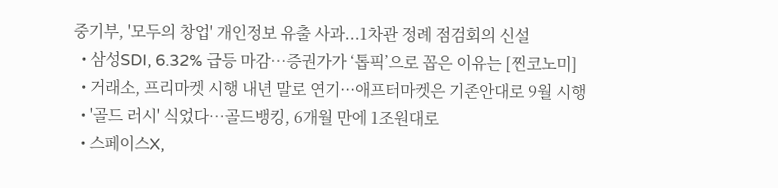중기부, '모두의 창업' 개인정보 유출 사과...1차관 정례 점검회의 신설
  • 삼성SDI, 6.32% 급등 마감⋯증권가가 ‘톱픽’으로 꼽은 이유는 [찐코노미]
  • 거래소, 프리마켓 시행 내년 말로 연기···애프터마켓은 기존안대로 9월 시행
  • '골드 러시' 식었다…골드뱅킹, 6개월 만에 1조원대로
  • 스페이스X,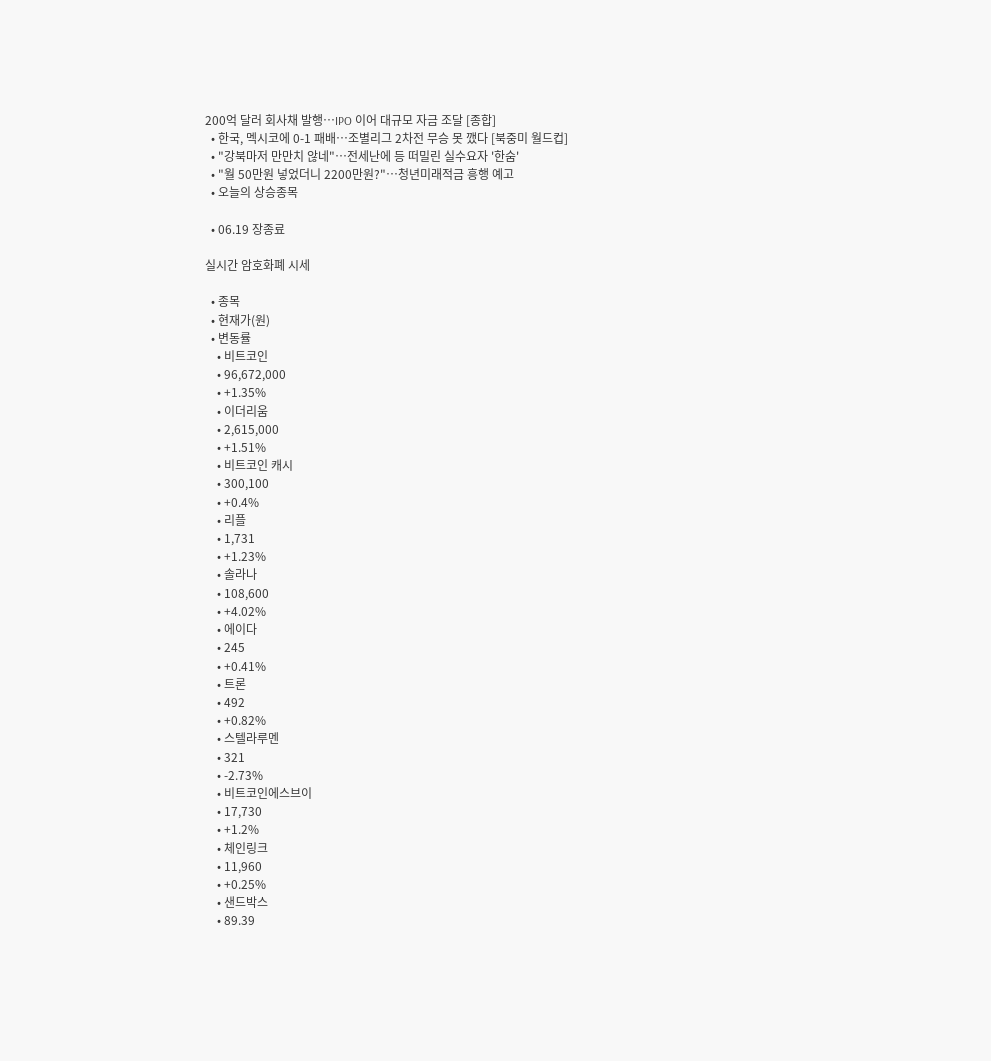200억 달러 회사채 발행⋯IPO 이어 대규모 자금 조달 [종합]
  • 한국, 멕시코에 0-1 패배⋯조별리그 2차전 무승 못 깼다 [북중미 월드컵]
  • "강북마저 만만치 않네"⋯전세난에 등 떠밀린 실수요자 '한숨'
  • "월 50만원 넣었더니 2200만원?"…청년미래적금 흥행 예고
  • 오늘의 상승종목

  • 06.19 장종료

실시간 암호화폐 시세

  • 종목
  • 현재가(원)
  • 변동률
    • 비트코인
    • 96,672,000
    • +1.35%
    • 이더리움
    • 2,615,000
    • +1.51%
    • 비트코인 캐시
    • 300,100
    • +0.4%
    • 리플
    • 1,731
    • +1.23%
    • 솔라나
    • 108,600
    • +4.02%
    • 에이다
    • 245
    • +0.41%
    • 트론
    • 492
    • +0.82%
    • 스텔라루멘
    • 321
    • -2.73%
    • 비트코인에스브이
    • 17,730
    • +1.2%
    • 체인링크
    • 11,960
    • +0.25%
    • 샌드박스
    • 89.39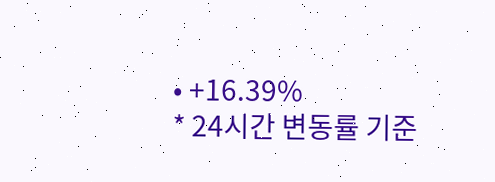• +16.39%
* 24시간 변동률 기준